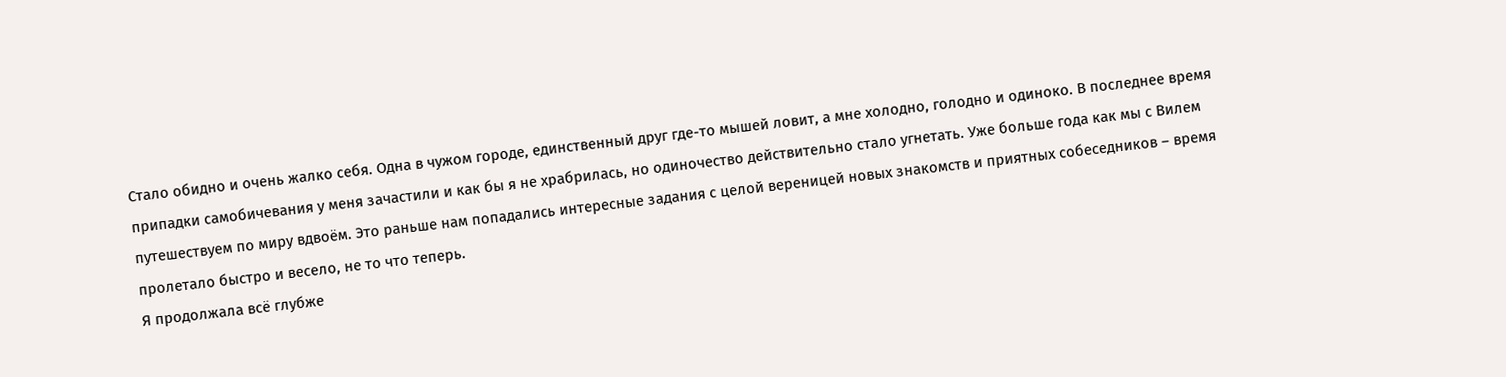Стало обидно и очень жалко себя. Одна в чужом городе, единственный друг где-то мышей ловит, а мне холодно, голодно и одиноко. В последнее время припадки самобичевания у меня зачастили и как бы я не храбрилась, но одиночество действительно стало угнетать. Уже больше года как мы с Вилем путешествуем по миру вдвоём. Это раньше нам попадались интересные задания с целой вереницей новых знакомств и приятных собеседников – время пролетало быстро и весело, не то что теперь.
Я продолжала всё глубже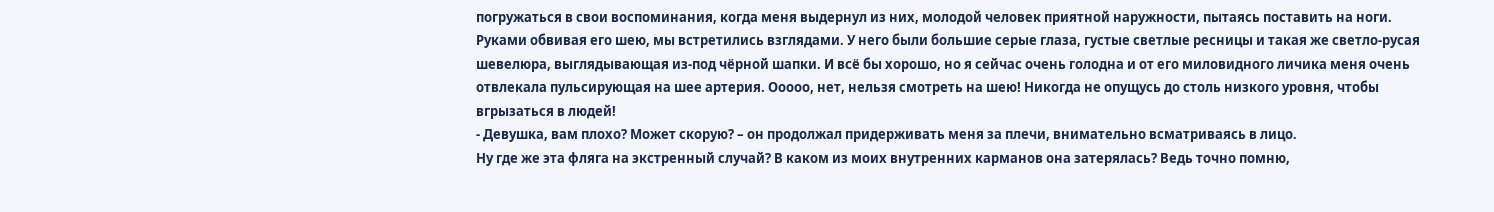погружаться в свои воспоминания, когда меня выдернул из них, молодой человек приятной наружности, пытаясь поставить на ноги. Руками обвивая его шею, мы встретились взглядами. У него были большие серые глаза, густые светлые ресницы и такая же светло-русая шевелюра, выглядывающая из-под чёрной шапки. И всё бы хорошо, но я сейчас очень голодна и от его миловидного личика меня очень отвлекала пульсирующая на шее артерия. Ооооо, нет, нельзя смотреть на шею! Никогда не опущусь до столь низкого уровня, чтобы вгрызаться в людей!
- Девушка, вам плохо? Может скорую? – он продолжал придерживать меня за плечи, внимательно всматриваясь в лицо.
Ну где же эта фляга на экстренный случай? В каком из моих внутренних карманов она затерялась? Ведь точно помню,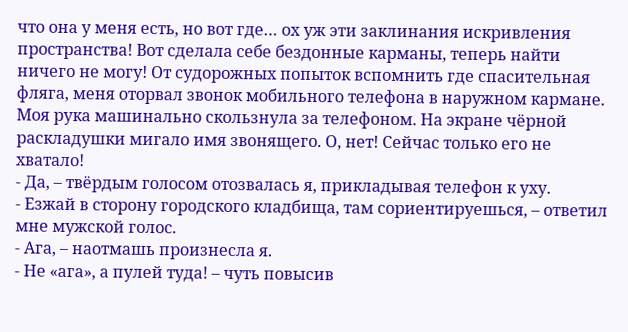что она у меня есть, но вот где… ох уж эти заклинания искривления пространства! Вот сделала себе бездонные карманы, теперь найти ничего не могу! От судорожных попыток вспомнить где спасительная фляга, меня оторвал звонок мобильного телефона в наружном кармане. Моя рука машинально скользнула за телефоном. На экране чёрной раскладушки мигало имя звонящего. О, нет! Сейчас только его не хватало!
- Да, – твёрдым голосом отозвалась я, прикладывая телефон к уху.
- Езжай в сторону городского кладбища, там сориентируешься, – ответил мне мужской голос.
- Ага, – наотмашь произнесла я.
- Не «ага», а пулей туда! – чуть повысив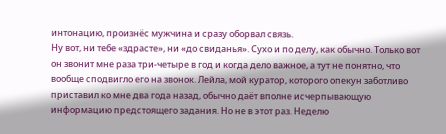интонацию, произнёс мужчина и сразу оборвал связь.
Ну вот, ни тебе «здрасте», ни «до свиданья». Сухо и по делу, как обычно. Только вот он звонит мне раза три-четыре в год и когда дело важное, а тут не понятно, что вообще сподвигло его на звонок. Лейла, мой куратор, которого опекун заботливо приставил ко мне два года назад, обычно даёт вполне исчерпывающую информацию предстоящего задания. Но не в этот раз. Неделю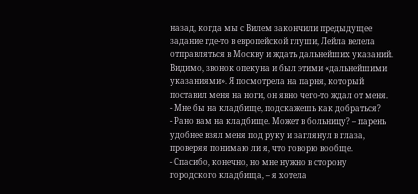назад, когда мы с Вилем закончили предыдущее задание где-то в европейской глуши, Лейла велела отправляться в Москву и ждать дальнейших указаний. Видимо, звонок опекуна и был этими «дальнейшими указаниями». Я посмотрела на парня, который поставил меня на ноги, он явно чего-то ждал от меня.
- Мне бы на кладбище, подскажешь как добраться?
- Рано вам на кладбище. Может в больницу? – парень удобнее взял меня под руку и заглянул в глаза, проверяя понимаю ли я, что говорю вообще.
- Спасибо, конечно, но мне нужно в сторону городского кладбища, – я хотела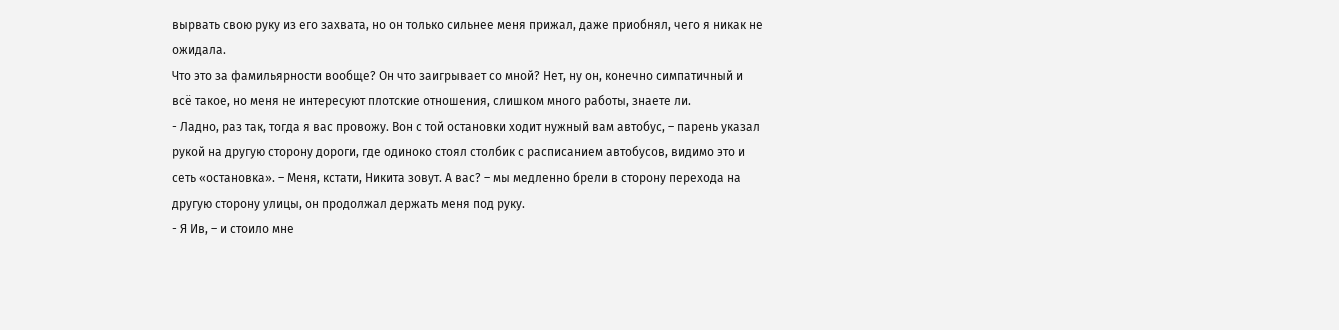вырвать свою руку из его захвата, но он только сильнее меня прижал, даже приобнял, чего я никак не ожидала.
Что это за фамильярности вообще? Он что заигрывает со мной? Нет, ну он, конечно симпатичный и всё такое, но меня не интересуют плотские отношения, слишком много работы, знаете ли.
- Ладно, раз так, тогда я вас провожу. Вон с той остановки ходит нужный вам автобус, – парень указал рукой на другую сторону дороги, где одиноко стоял столбик с расписанием автобусов, видимо это и сеть «остановка». – Меня, кстати, Никита зовут. А вас? – мы медленно брели в сторону перехода на другую сторону улицы, он продолжал держать меня под руку.
- Я Ив, – и стоило мне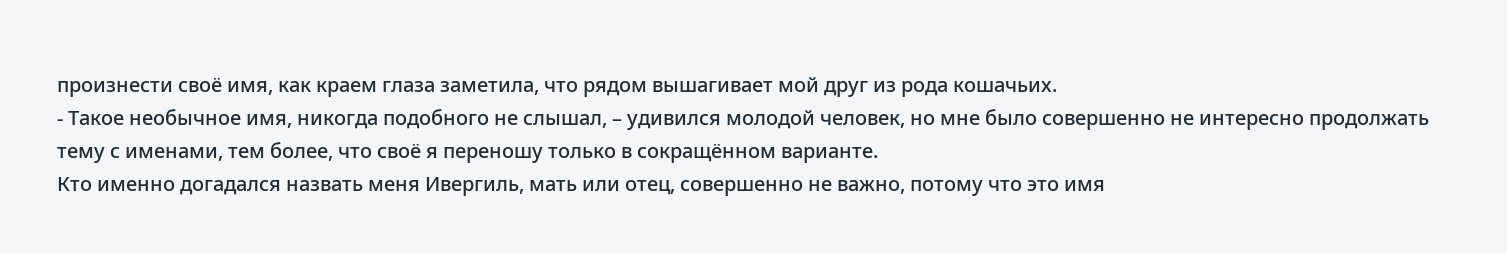произнести своё имя, как краем глаза заметила, что рядом вышагивает мой друг из рода кошачьих.
- Такое необычное имя, никогда подобного не слышал, – удивился молодой человек, но мне было совершенно не интересно продолжать тему с именами, тем более, что своё я переношу только в сокращённом варианте.
Кто именно догадался назвать меня Ивергиль, мать или отец, совершенно не важно, потому что это имя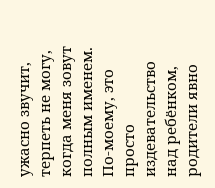ужасно звучит, терпеть не могу, когда меня зовут полным именем. По-моему, это просто издевательство над ребёнком, родители явно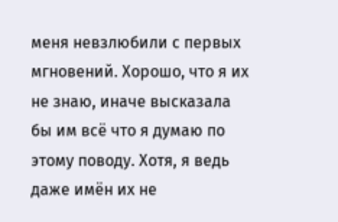меня невзлюбили с первых мгновений. Хорошо, что я их не знаю, иначе высказала бы им всё что я думаю по этому поводу. Хотя, я ведь даже имён их не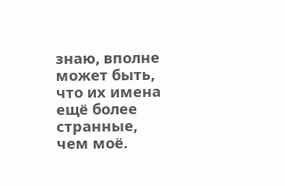знаю, вполне может быть, что их имена ещё более странные, чем моё.